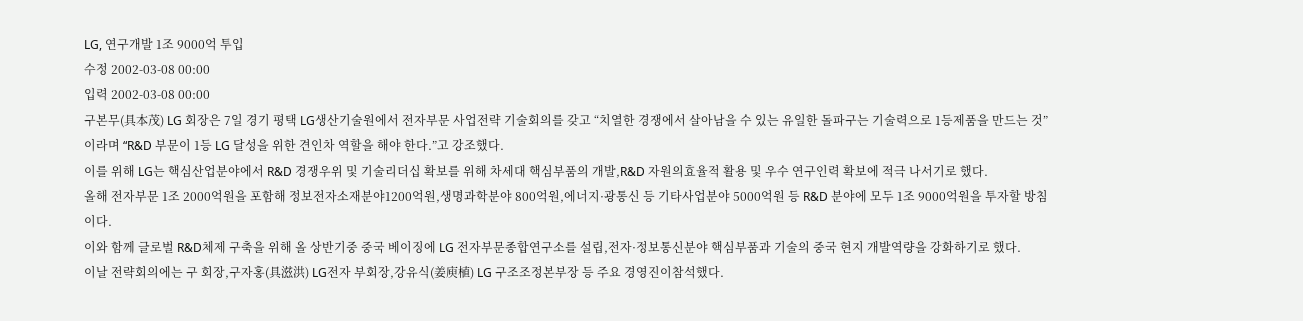LG, 연구개발 1조 9000억 투입
수정 2002-03-08 00:00
입력 2002-03-08 00:00
구본무(具本茂) LG 회장은 7일 경기 평택 LG생산기술원에서 전자부문 사업전략 기술회의를 갖고 “치열한 경쟁에서 살아남을 수 있는 유일한 돌파구는 기술력으로 1등제품을 만드는 것”이라며 “R&D 부문이 1등 LG 달성을 위한 견인차 역할을 해야 한다.”고 강조했다.
이를 위해 LG는 핵심산업분야에서 R&D 경쟁우위 및 기술리더십 확보를 위해 차세대 핵심부품의 개발,R&D 자원의효율적 활용 및 우수 연구인력 확보에 적극 나서기로 했다.
올해 전자부문 1조 2000억원을 포함해 정보전자소재분야1200억원,생명과학분야 800억원,에너지·광통신 등 기타사업분야 5000억원 등 R&D 분야에 모두 1조 9000억원을 투자할 방침이다.
이와 함께 글로벌 R&D체제 구축을 위해 올 상반기중 중국 베이징에 LG 전자부문종합연구소를 설립,전자·정보통신분야 핵심부품과 기술의 중국 현지 개발역량을 강화하기로 했다.
이날 전략회의에는 구 회장,구자홍(具滋洪) LG전자 부회장,강유식(姜庾植) LG 구조조정본부장 등 주요 경영진이참석했다.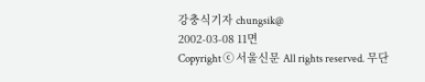강충식기자 chungsik@
2002-03-08 11면
Copyright ⓒ 서울신문 All rights reserved. 무단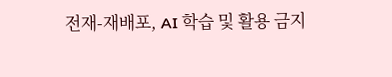전재-재배포, AI 학습 및 활용 금지